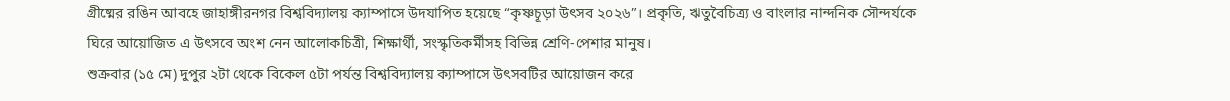গ্রীষ্মের রঙিন আবহে জাহাঙ্গীরনগর বিশ্ববিদ্যালয় ক্যাম্পাসে উদযাপিত হয়েছে “কৃষ্ণচূড়া উৎসব ২০২৬”। প্রকৃতি, ঋতুবৈচিত্র্য ও বাংলার নান্দনিক সৌন্দর্যকে ঘিরে আয়োজিত এ উৎসবে অংশ নেন আলোকচিত্রী, শিক্ষার্থী, সংস্কৃতিকর্মীসহ বিভিন্ন শ্রেণি-পেশার মানুষ।
শুক্রবার (১৫ মে) দুপুর ২টা থেকে বিকেল ৫টা পর্যন্ত বিশ্ববিদ্যালয় ক্যাম্পাসে উৎসবটির আয়োজন করে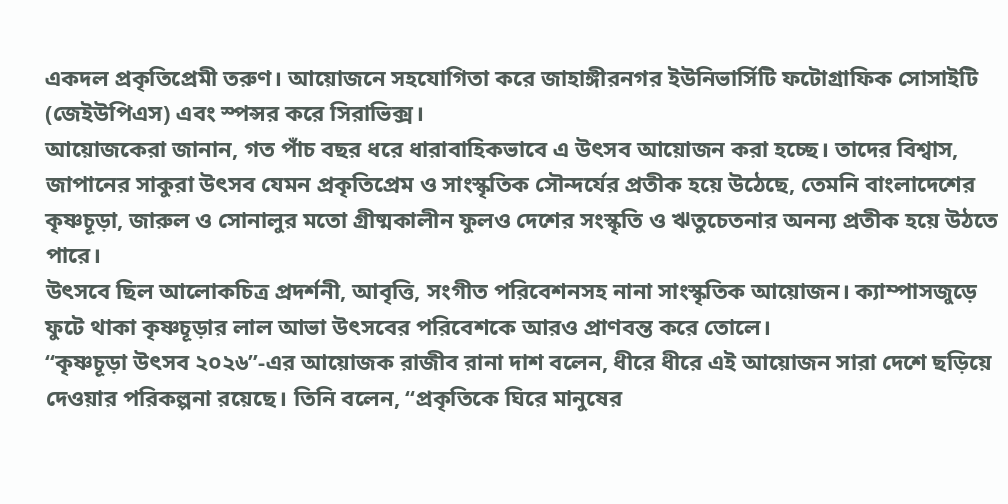একদল প্রকৃতিপ্রেমী তরুণ। আয়োজনে সহযোগিতা করে জাহাঙ্গীরনগর ইউনিভার্সিটি ফটোগ্রাফিক সোসাইটি (জেইউপিএস) এবং স্পন্সর করে সিরাভিক্স।
আয়োজকেরা জানান, গত পাঁচ বছর ধরে ধারাবাহিকভাবে এ উৎসব আয়োজন করা হচ্ছে। তাদের বিশ্বাস, জাপানের সাকুরা উৎসব যেমন প্রকৃতিপ্রেম ও সাংস্কৃতিক সৌন্দর্যের প্রতীক হয়ে উঠেছে, তেমনি বাংলাদেশের কৃষ্ণচূড়া, জারুল ও সোনালুর মতো গ্রীষ্মকালীন ফুলও দেশের সংস্কৃতি ও ঋতুচেতনার অনন্য প্রতীক হয়ে উঠতে পারে।
উৎসবে ছিল আলোকচিত্র প্রদর্শনী, আবৃত্তি, সংগীত পরিবেশনসহ নানা সাংস্কৃতিক আয়োজন। ক্যাম্পাসজুড়ে ফুটে থাকা কৃষ্ণচূড়ার লাল আভা উৎসবের পরিবেশকে আরও প্রাণবন্ত করে তোলে।
“কৃষ্ণচূড়া উৎসব ২০২৬”-এর আয়োজক রাজীব রানা দাশ বলেন, ধীরে ধীরে এই আয়োজন সারা দেশে ছড়িয়ে দেওয়ার পরিকল্পনা রয়েছে। তিনি বলেন, “প্রকৃতিকে ঘিরে মানুষের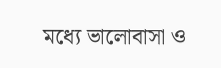মধ্যে ভালোবাসা ও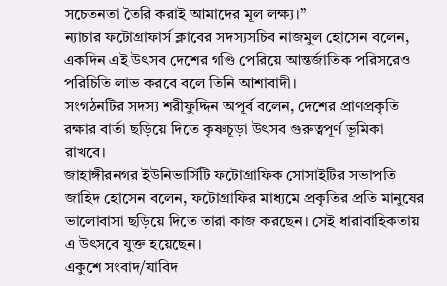সচেতনতা তৈরি করাই আমাদের মূল লক্ষ্য।”
ন্যাচার ফটোগ্রাফার্স ক্লাবের সদস্যসচিব নাজমুল হোসেন বলেন, একদিন এই উৎসব দেশের গণ্ডি পেরিয়ে আন্তর্জাতিক পরিসরেও পরিচিতি লাভ করবে বলে তিনি আশাবাদী।
সংগঠনটির সদস্য শরীফুদ্দিন অপূর্ব বলেন, দেশের প্রাণপ্রকৃতি রক্ষার বার্তা ছড়িয়ে দিতে কৃষ্ণচূড়া উৎসব গুরুত্বপূর্ণ ভূমিকা রাখবে।
জাহাঙ্গীরনগর ইউনিভার্সিটি ফটোগ্রাফিক সোসাইটির সভাপতি জাহিদ হোসেন বলেন, ফটোগ্রাফির মাধ্যমে প্রকৃতির প্রতি মানুষের ভালোবাসা ছড়িয়ে দিতে তারা কাজ করছেন। সেই ধারাবাহিকতায় এ উৎসবে যুক্ত হয়েছেন।
একুশে সংবাদ/যাবিদ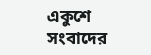একুশে সংবাদের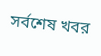সর্বশেষ খবর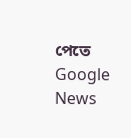পেতে Google News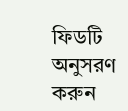ফিডটি অনুসরণ করুন